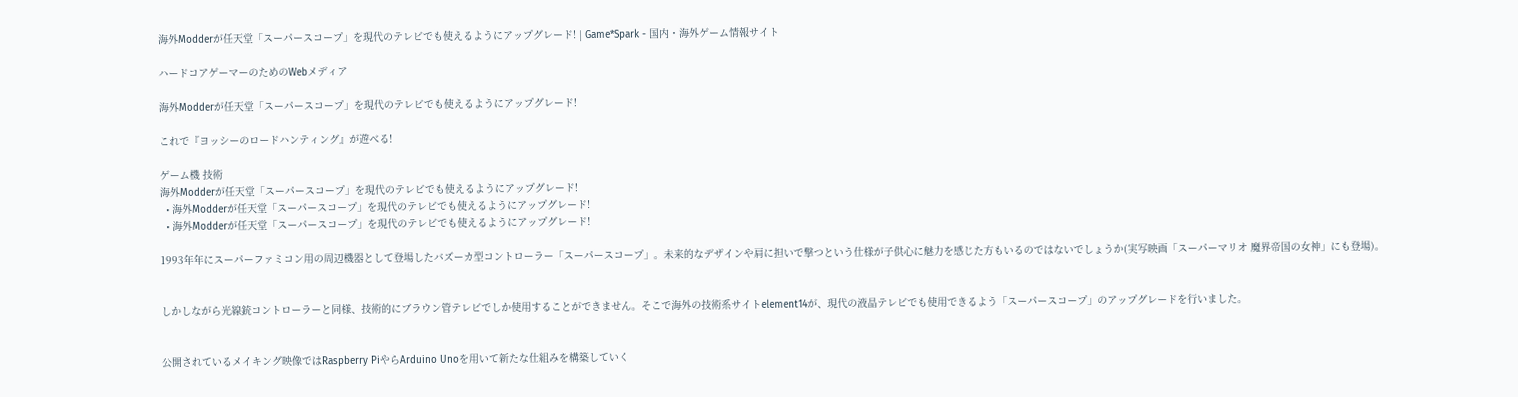海外Modderが任天堂「スーパースコープ」を現代のテレビでも使えるようにアップグレード! | Game*Spark - 国内・海外ゲーム情報サイト

ハードコアゲーマーのためのWebメディア

海外Modderが任天堂「スーパースコープ」を現代のテレビでも使えるようにアップグレード!

これで『ヨッシーのロードハンティング』が遊べる!

ゲーム機 技術
海外Modderが任天堂「スーパースコープ」を現代のテレビでも使えるようにアップグレード!
  • 海外Modderが任天堂「スーパースコープ」を現代のテレビでも使えるようにアップグレード!
  • 海外Modderが任天堂「スーパースコープ」を現代のテレビでも使えるようにアップグレード!

1993年年にスーパーファミコン用の周辺機器として登場したバズーカ型コントローラー「スーパースコープ」。未来的なデザインや肩に担いで撃つという仕様が子供心に魅力を感じた方もいるのではないでしょうか(実写映画「スーパーマリオ 魔界帝国の女神」にも登場)。


しかしながら光線銃コントローラーと同様、技術的にブラウン管テレビでしか使用することができません。そこで海外の技術系サイトelement14が、現代の液晶テレビでも使用できるよう「スーパースコープ」のアップグレードを行いました。


公開されているメイキング映像ではRaspberry PiやらArduino Unoを用いて新たな仕組みを構築していく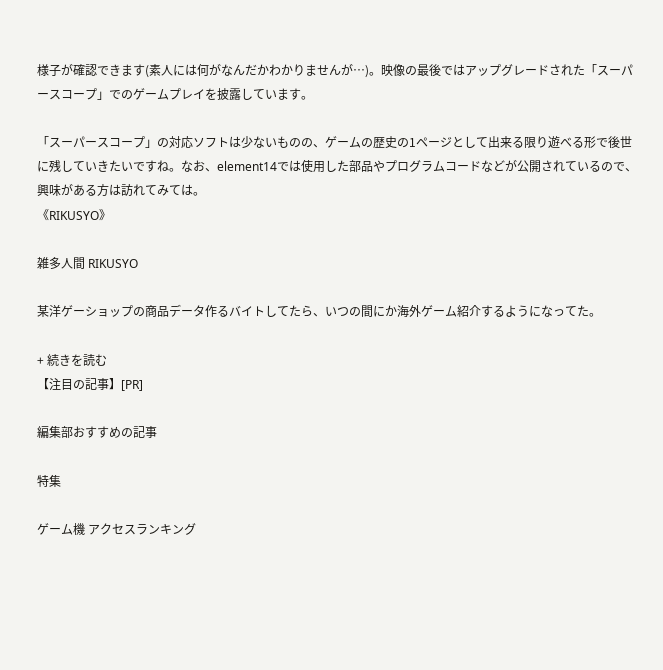様子が確認できます(素人には何がなんだかわかりませんが…)。映像の最後ではアップグレードされた「スーパースコープ」でのゲームプレイを披露しています。

「スーパースコープ」の対応ソフトは少ないものの、ゲームの歴史の1ページとして出来る限り遊べる形で後世に残していきたいですね。なお、element14では使用した部品やプログラムコードなどが公開されているので、興味がある方は訪れてみては。
《RIKUSYO》

雑多人間 RIKUSYO

某洋ゲーショップの商品データ作るバイトしてたら、いつの間にか海外ゲーム紹介するようになってた。

+ 続きを読む
【注目の記事】[PR]

編集部おすすめの記事

特集

ゲーム機 アクセスランキング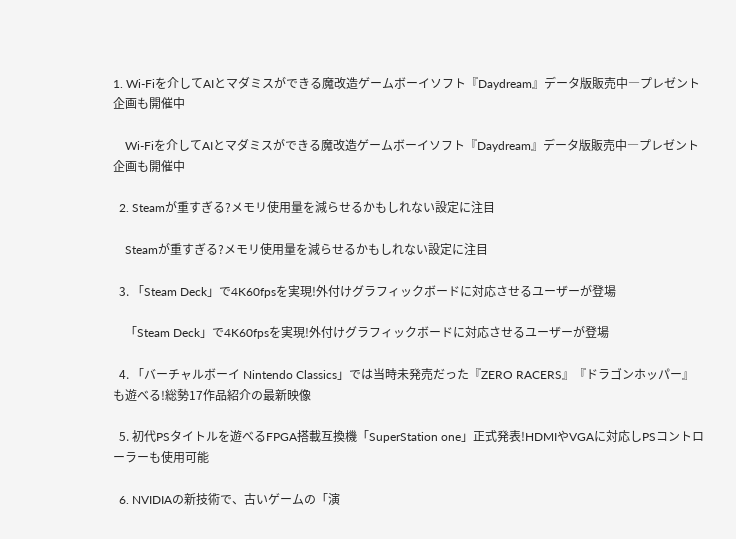1. Wi-Fiを介してAIとマダミスができる魔改造ゲームボーイソフト『Daydream』データ版販売中―プレゼント企画も開催中

    Wi-Fiを介してAIとマダミスができる魔改造ゲームボーイソフト『Daydream』データ版販売中―プレゼント企画も開催中

  2. Steamが重すぎる?メモリ使用量を減らせるかもしれない設定に注目

    Steamが重すぎる?メモリ使用量を減らせるかもしれない設定に注目

  3. 「Steam Deck」で4K60fpsを実現!外付けグラフィックボードに対応させるユーザーが登場

    「Steam Deck」で4K60fpsを実現!外付けグラフィックボードに対応させるユーザーが登場

  4. 「バーチャルボーイ Nintendo Classics」では当時未発売だった『ZERO RACERS』『ドラゴンホッパー』も遊べる!総勢17作品紹介の最新映像

  5. 初代PSタイトルを遊べるFPGA搭載互換機「SuperStation one」正式発表!HDMIやVGAに対応しPSコントローラーも使用可能

  6. NVIDIAの新技術で、古いゲームの「演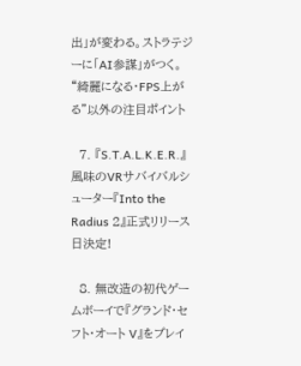出」が変わる。ストラテジーに「AI参謀」がつく。“綺麗になる・FPS上がる”以外の注目ポイント

  7. 『S.T.A.L.K.E.R.』風味のVRサバイバルシューター『Into the Radius 2』正式リリース日決定!

  8. 無改造の初代ゲームボーイで『グランド・セフト・オート V』をプレイ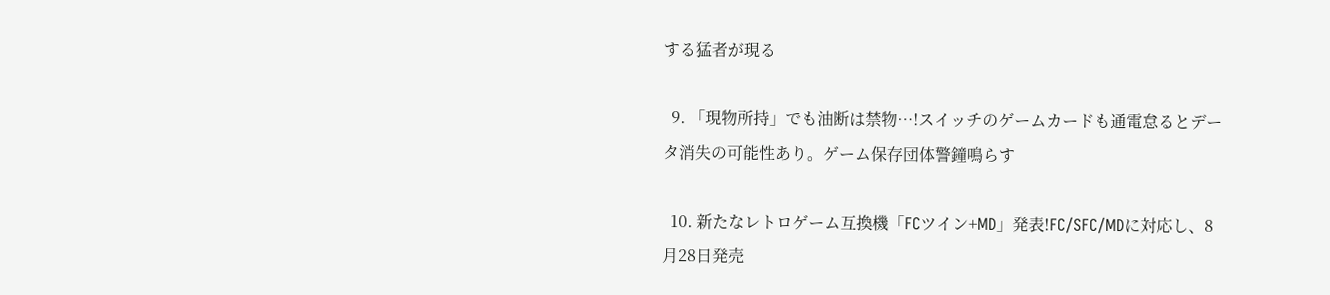する猛者が現る

  9. 「現物所持」でも油断は禁物…!スイッチのゲームカードも通電怠るとデータ消失の可能性あり。ゲーム保存団体警鐘鳴らす

  10. 新たなレトロゲーム互換機「FCツイン+MD」発表!FC/SFC/MDに対応し、8月28日発売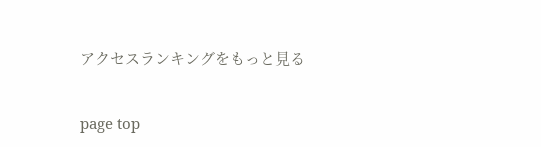アクセスランキングをもっと見る

page top